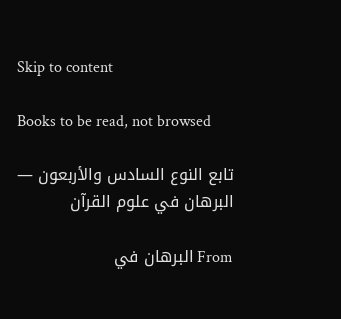Skip to content

Books to be read, not browsed

تابع النوع السادس والأربعون — البرهان في علوم القرآن

From البرهان في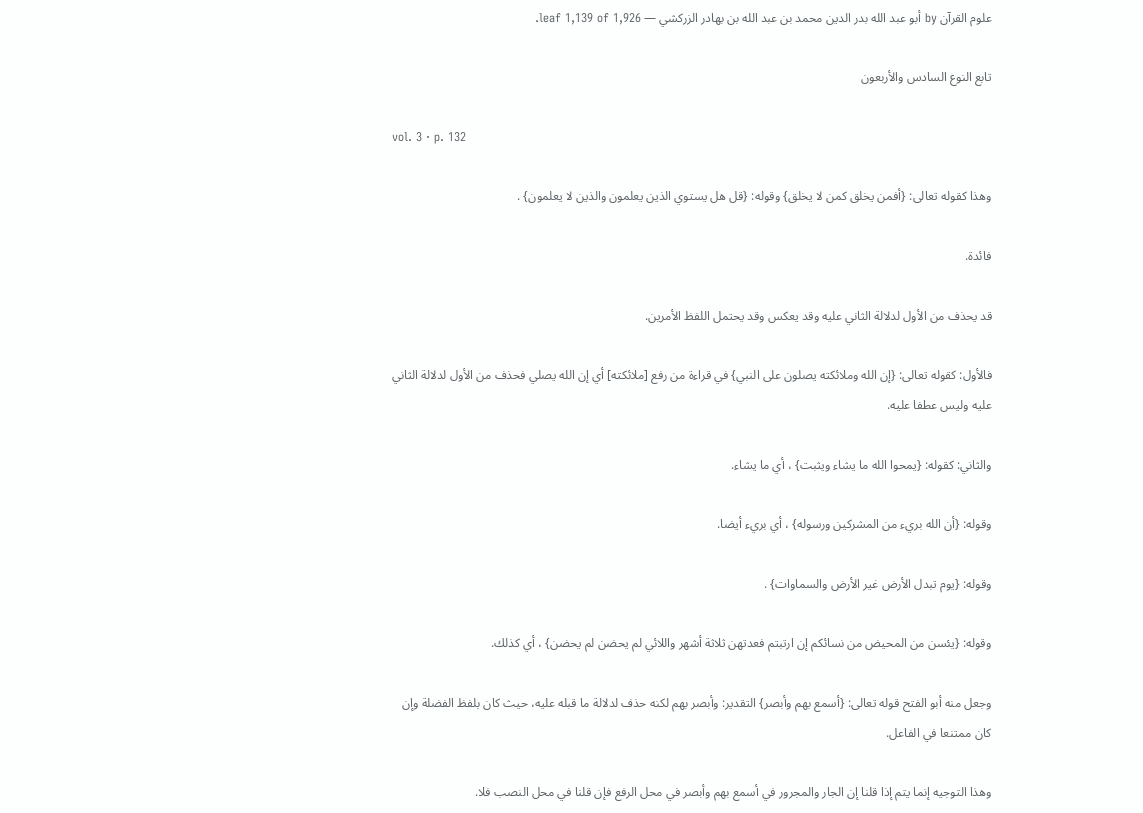علوم القرآن by أبو عبد الله بدر الدين محمد بن عبد الله بن بهادر الزركشي — leaf 1,139 of 1,926.

تابع النوع السادس والأربعون

vol. 3 · p. 132

وهذا كقوله تعالى: {أفمن يخلق كمن لا يخلق} وقوله: {قل هل يستوي الذين يعلمون والذين لا يعلمون} .

فائدة.

قد يحذف من الأول لدلالة الثاني عليه وقد يعكس وقد يحتمل اللفظ الأمرين.

فالأول: كقوله تعالى: {إن الله وملائكته يصلون على النبي} في قراءة من رفع [ملائكته] أي إن الله يصلي فحذف من الأول لدلالة الثاني عليه وليس عطفا عليه.

والثاني: كقوله: {يمحوا الله ما يشاء ويثبت} ، أي ما يشاء.

وقوله: {أن الله بريء من المشركين ورسوله} ، أي بريء أيضا.

وقوله: {يوم تبدل الأرض غير الأرض والسماوات} .

وقوله: {يئسن من المحيض من نسائكم إن ارتبتم فعدتهن ثلاثة أشهر واللائي لم يحضن لم يحضن} ، أي كذلك.

وجعل منه أبو الفتح قوله تعالى: {أسمع بهم وأبصر} التقدير: وأبصر بهم لكنه حذف لدلالة ما قبله عليه، حيث كان بلفظ الفضلة وإن كان ممتنعا في الفاعل.

وهذا التوجيه إنما يتم إذا قلنا إن الجار والمجرور في أسمع بهم وأبصر في محل الرفع فإن قلنا في محل النصب فلا.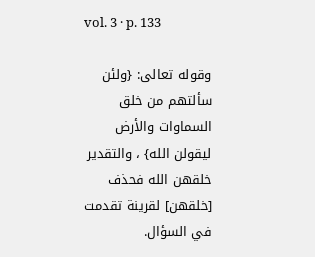vol. 3 · p. 133

وقوله تعالى: {ولئن سألتهم من خلق السماوات والأرض ليقولن الله} ، والتقدير خلقهن الله فحذف [خلقهن] لقرينة تقدمت في السؤال.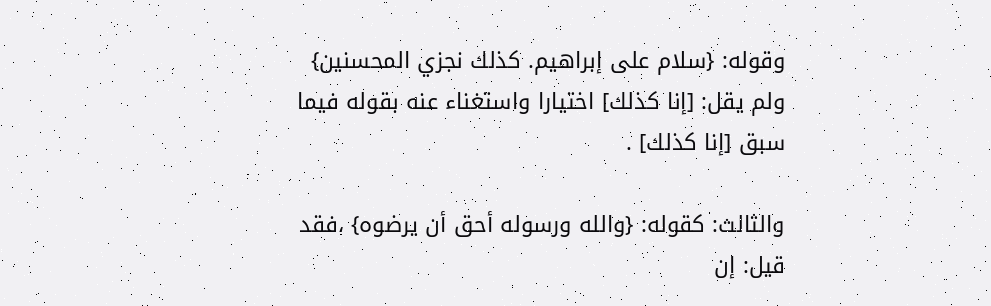وقوله: {سلام على إبراهيم. كذلك نجزي المحسنين} ولم يقل: [إنا كذلك] اختيارا واستغناء عنه بقوله فيما سبق [إنا كذلك] .

والثالث: كقوله: {والله ورسوله أحق أن يرضوه} ،فقد قيل: إن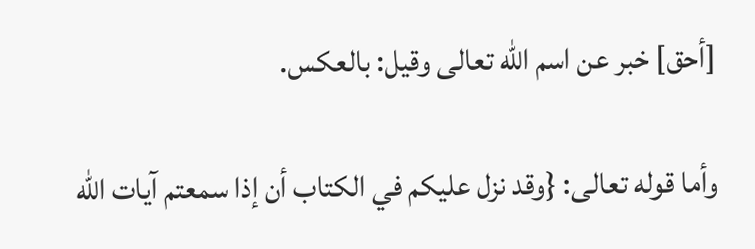[أحق] خبر عن اسم الله تعالى وقيل: بالعكس.

وأما قوله تعالى: {وقد نزل عليكم في الكتاب أن إذا سمعتم آيات الله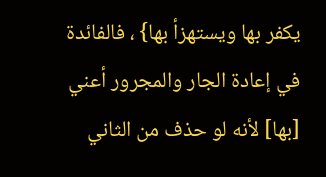يكفر بها ويستهزأ بها} ، فالفائدة في إعادة الجار والمجرور أعني [بها] لأنه لو حذف من الثاني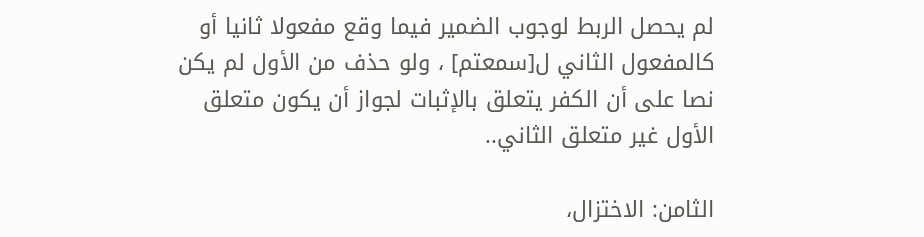لم يحصل الربط لوجوب الضمير فيما وقع مفعولا ثانيا أو كالمفعول الثاني ل[سمعتم] ، ولو حذف من الأول لم يكن نصا على أن الكفر يتعلق بالإثبات لجواز أن يكون متعلق الأول غير متعلق الثاني..

الثامن: الاختزال،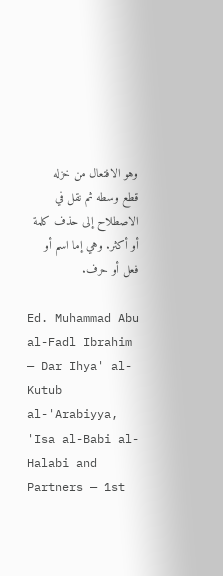وهو الافتعال من خزله قطع وسطه ثم نقل في الاصطلاح إلى حذف كلمة أو أكثر. وهي إما اسم أو فعل أو حرف.

Ed. Muhammad Abu al-Fadl Ibrahim — Dar Ihya' al-Kutub al-'Arabiyya, 'Isa al-Babi al-Halabi and Partners — 1st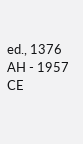ed., 1376 AH - 1957 CE